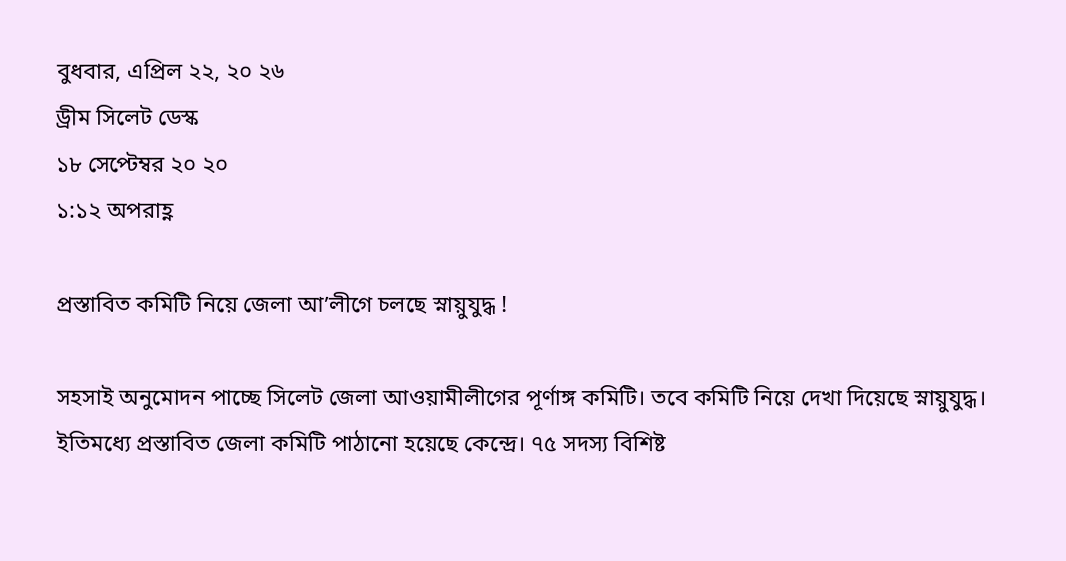বুধবার, এপ্রিল ২২, ২০ ২৬
ড্রীম সিলেট ডেস্ক
১৮ সেপ্টেম্বর ২০ ২০
১:১২ অপরাহ্ণ

প্রস্তাবিত কমিটি নিয়ে জেলা আ’লীগে চলছে স্নায়ুযুদ্ধ !

সহসাই অনুমোদন পাচ্ছে সিলেট জেলা আওয়ামীলীগের পূর্ণাঙ্গ কমিটি। তবে কমিটি নিয়ে দেখা দিয়েছে স্নায়ুযুদ্ধ। ইতিমধ্যে প্রস্তাবিত জেলা কমিটি পাঠানো হয়েছে কেন্দ্রে। ৭৫ সদস্য বিশিষ্ট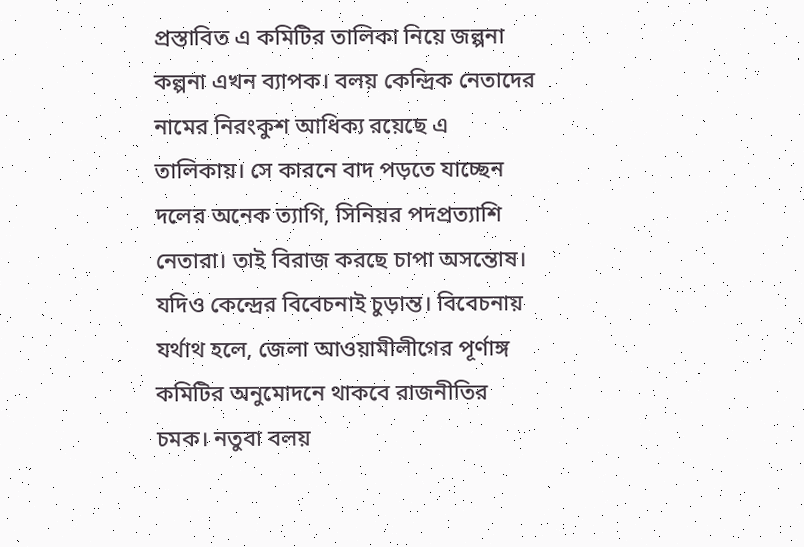প্রস্তাবিত এ কমিটির তালিকা নিয়ে জল্পনা কল্পনা এখন ব্যাপক। বলয় কেন্দ্রিক নেতাদের নামের নিরংকুশ আধিক্য রয়েছে এ তালিকায়। সে কারনে বাদ পড়তে যাচ্ছেন দলের অনেক ত্যাগি, সিনিয়র পদপ্রত্যাশি নেতারা। তাই বিরাজ করছে চাপা অসন্তোষ। যদিও কেন্দ্রের বিবেচনাই চুড়ান্ত। বিবেচনায় যর্থাথ হলে, জেলা আওয়ামীলীগের পূর্ণাঙ্গ কমিটির অনুমোদনে থাকবে রাজনীতির চমক। নতুবা বলয়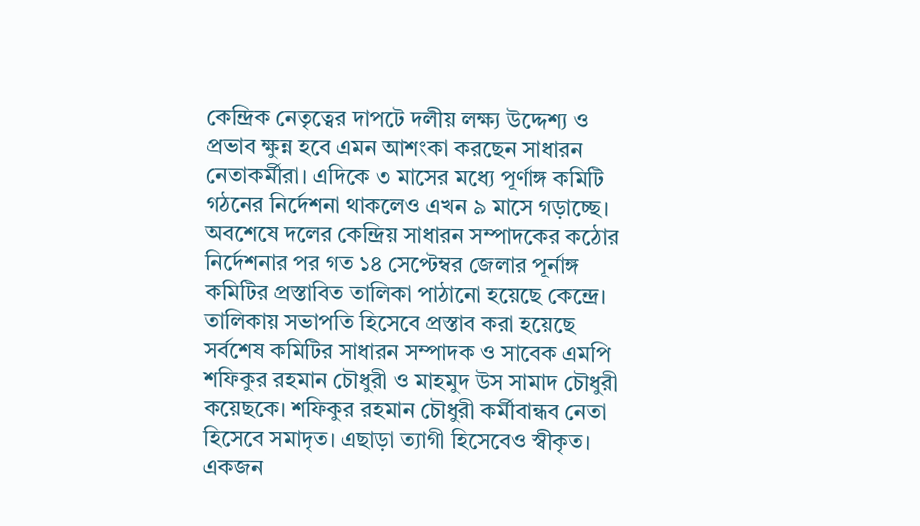কেন্দ্রিক নেতৃত্বের দাপটে দলীয় লক্ষ্য উদ্দেশ্য ও প্রভাব ক্ষুন্ন হবে এমন আশংকা করছেন সাধারন নেতাকর্মীরা। এদিকে ৩ মাসের মধ্যে পূর্ণাঙ্গ কমিটি গঠনের নির্দেশনা থাকলেও এখন ৯ মাসে গড়াচ্ছে। অবশেষে দলের কেন্দ্রিয় সাধারন সম্পাদকের কঠোর নির্দেশনার পর গত ১৪ সেপ্টেম্বর জেলার পূর্নাঙ্গ কমিটির প্রস্তাবিত তালিকা পাঠানো হয়েছে কেন্দ্রে। তালিকায় সভাপতি হিসেবে প্রস্তাব করা হয়েছে সর্বশেষ কমিটির সাধারন সম্পাদক ও সাবেক এমপি শফিকুর রহমান চৌধুরী ও মাহমুদ উস সামাদ চৌধুরী কয়েছকে। শফিকুর রহমান চৌধুরী কর্মীবান্ধব নেতা হিসেবে সমাদৃত। এছাড়া ত্যাগী হিসেবেও স্বীকৃত। একজন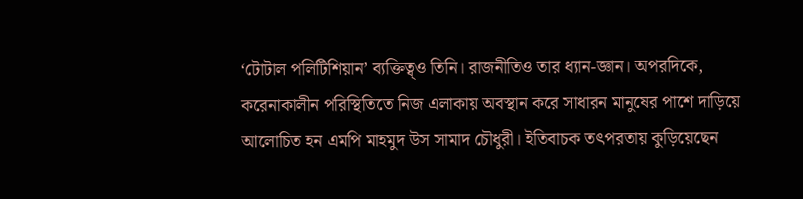‘টোটাল পলিটিশিয়ান’ ব্যক্তিত্ব্ও তিনি। রাজনীতিও তার ধ্যান-জ্ঞান। অপরদিকে, করেনাকালীন পরিস্থিতিতে নিজ এলাকায় অবস্থান করে সাধারন মানুষের পাশে দাড়িয়ে আলোচিত হন এমপি মাহমুদ উস সামাদ চৌধুরী। ইতিবাচক তৎপরতায় কুড়িয়েছেন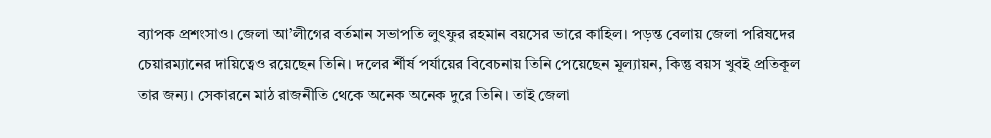ব্যাপক প্রশংসাও। জেলা আ’লীগের বর্তমান সভাপতি লুৎফুর রহমান বয়সের ভারে কাহিল। পড়ন্ত বেলায় জেলা পরিষদের চেয়ারম্যানের দায়িত্বেও রয়েছেন তিনি। দলের র্শীর্ষ পর্যায়ের বিবেচনায় তিনি পেয়েছেন মূল্যায়ন, কিন্তু বয়স খুবই প্রতিকূল তার জন্য। সেকারনে মাঠ রাজনীতি থেকে অনেক অনেক দুরে তিনি। তাই জেলা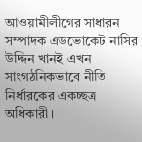আওয়ামীলীগের সাধারন সম্পাদক এডভোকেট নাসির উদ্দিন খানই এখন সাংগঠনিকভাবে নীতি নির্ধারকের একচ্ছত্র অধিকারী।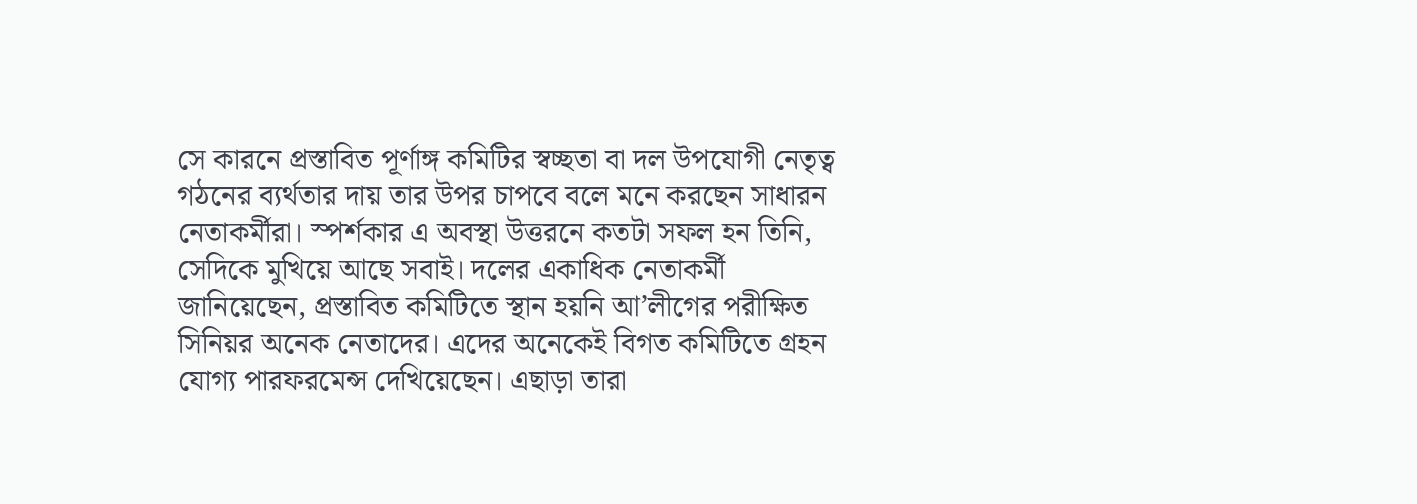সে কারনে প্রস্তাবিত পূর্ণাঙ্গ কমিটির স্বচ্ছতা বা দল উপযোগী নেতৃত্ব  গঠনের ব্যর্থতার দায় তার উপর চাপবে বলে মনে করছেন সাধারন নেতাকর্মীরা। স্পর্শকার এ অবস্থা উত্তরনে কতটা সফল হন তিনি, সেদিকে মুখিয়ে আছে সবাই। দলের একাধিক নেতাকর্মী জানিয়েছেন, প্রস্তাবিত কমিটিতে স্থান হয়নি আ’লীগের পরীক্ষিত সিনিয়র অনেক নেতাদের। এদের অনেকেই বিগত কমিটিতে গ্রহন যোগ্য পারফরমেন্স দেখিয়েছেন। এছাড়া তারা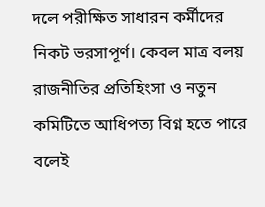দলে পরীক্ষিত সাধারন কর্মীদের নিকট ভরসাপূর্ণ। কেবল মাত্র বলয় রাজনীতির প্রতিহিংসা ও নতুন কমিটিতে আধিপত্য বিগ্ন হতে পারে বলেই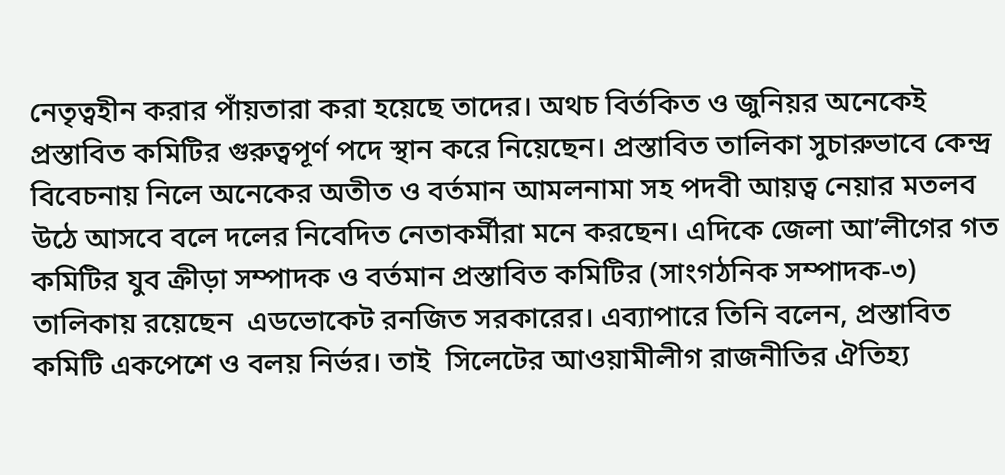নেতৃত্বহীন করার পাঁয়তারা করা হয়েছে তাদের। অথচ বির্তকিত ও জুনিয়র অনেকেই প্রস্তাবিত কমিটির গুরুত্বপূর্ণ পদে স্থান করে নিয়েছেন। প্রস্তাবিত তালিকা সুচারুভাবে কেন্দ্র বিবেচনায় নিলে অনেকের অতীত ও বর্তমান আমলনামা সহ পদবী আয়ত্ব নেয়ার মতলব উঠে আসবে বলে দলের নিবেদিত নেতাকর্মীরা মনে করছেন। এদিকে জেলা আ’লীগের গত কমিটির যুব ক্রীড়া সম্পাদক ও বর্তমান প্রস্তাবিত কমিটির (সাংগঠনিক সম্পাদক-৩) তালিকায় রয়েছেন  এডভোকেট রনজিত সরকারের। এব্যাপারে তিনি বলেন, প্রস্তাবিত কমিটি একপেশে ও বলয় নির্ভর। তাই  সিলেটের আওয়ামীলীগ রাজনীতির ঐতিহ্য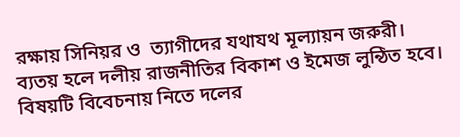রক্ষায় সিনিয়র ও  ত্যাগীদের যথাযথ মূল্যায়ন জরুরী। ব্যতয় হলে দলীয় রাজনীতির বিকাশ ও ইমেজ লুন্ঠিত হবে।  বিষয়টি বিবেচনায় নিতে দলের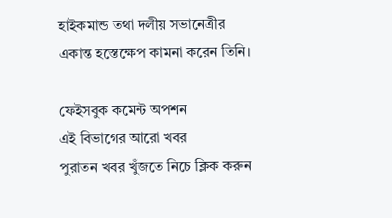হাইকমান্ড তথা দলীয় সভানেত্রীর একান্ত হস্তেক্ষেপ কামনা করেন তিনি।

ফেইসবুক কমেন্ট অপশন
এই বিভাগের আরো খবর
পুরাতন খবর খুঁজতে নিচে ক্লিক করুন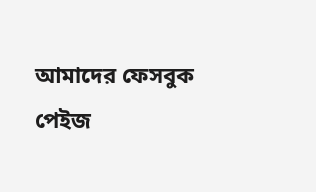আমাদের ফেসবুক পেইজ